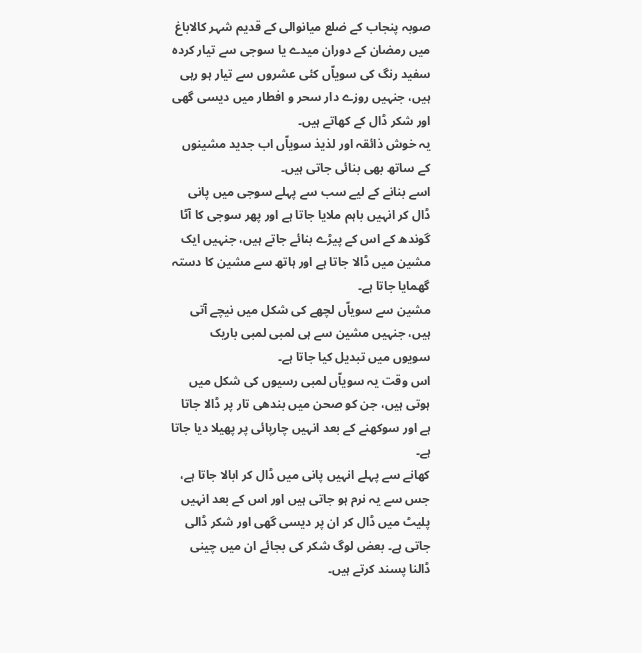صوبہ پنجاب کے ضلع میانوالی کے قدیم شہر کالاباغ میں رمضان کے دوران میدے یا سوجی سے تیار کردہ سفید رنگ کی سویاّں کئی عشروں سے تیار ہو رہی ہیں، جنہیں روزے دار سحر و افطار میں دیسی گھی اور شکر ڈال کے کھاتے ہیں۔
یہ خوش ذائقہ اور لذیذ سویاّں اب جدید مشینوں کے ساتھ بھی بنائی جاتی ہیں۔
اسے بنانے کے لیے سب سے پہلے سوجی میں پانی ڈال کر انہیں باہم ملایا جاتا ہے اور پھر سوجی کا آٹا گوندھ کے اس کے پیڑے بنائے جاتے ہیں، جنہیں ایک مشین میں ڈالا جاتا ہے اور ہاتھ سے مشین کا دستہ گھمایا جاتا ہے۔
مشین سے سویاّں لچھے کی شکل میں نیچے آتی ہیں، جنہیں مشین سے ہی لمبی لمبی باریک سویوں میں تبدیل کیا جاتا ہے۔
اس وقت یہ سویاّں لمبی رسیوں کی شکل میں ہوتی ہیں، جن کو صحن میں بندھی تار پر ڈالا جاتا ہے اور سوکھنے کے بعد انہیں چارپائی پر پھیلا دیا جاتا ہے۔
کھانے سے پہلے انہیں پانی میں ڈال کر ابالا جاتا ہے، جس سے یہ نرم ہو جاتی ہیں اور اس کے بعد انہیں پلیٹ میں ڈال کر ان پر دیسی گھی اور شکر ڈالی جاتی ہے۔ بعض لوگ شکر کی بجائے ان میں چینی ڈالنا پسند کرتے ہیں۔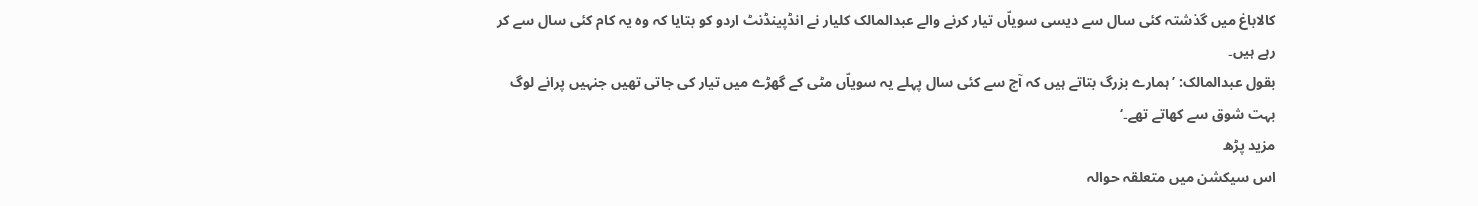کالاباغ میں گذشتہ کئی سال سے دیسی سویاّں تیار کرنے والے عبدالمالک کلیار نے انڈپینڈنٹ اردو کو بتایا کہ وہ یہ کام کئی سال سے کر رہے ہیں۔
بقول عبدالمالک: ’ہمارے بزرگ بتاتے ہیں کہ آج سے کئی سال پہلے یہ سویاّں مٹی کے گھڑے میں تیار کی جاتی تھیں جنہیں پرانے لوگ بہت شوق سے کھاتے تھے۔‘
مزید پڑھ
اس سیکشن میں متعلقہ حوالہ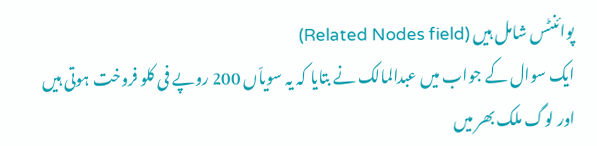پوائنٹس شامل ہیں (Related Nodes field)
ایک سوال کے جواب میں عبدالمالک نے بتایا کہ یہ سویاّں 200 روپے فی کلو فروخت ہوتی ہیں اور لوگ ملک بھر میں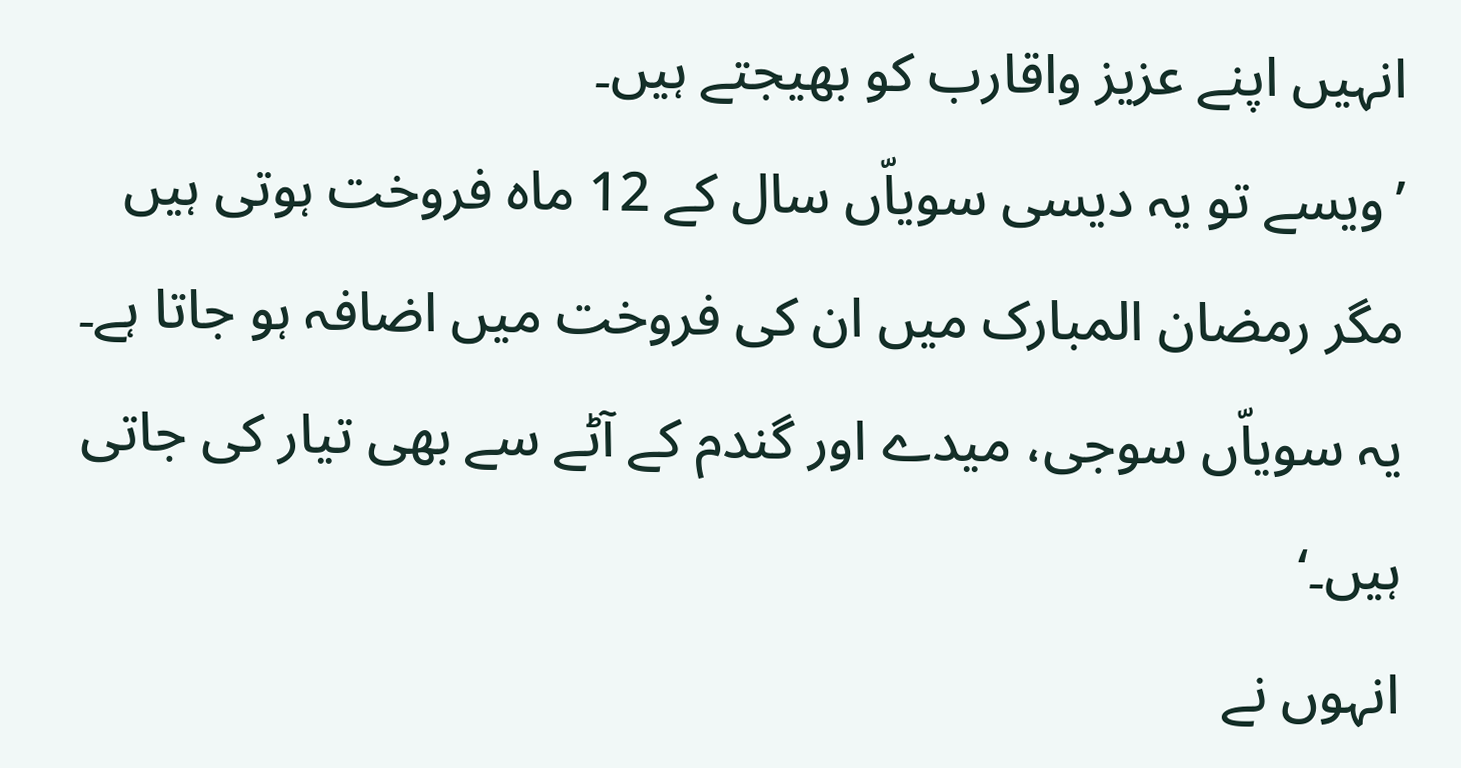انہیں اپنے عزیز واقارب کو بھیجتے ہیں۔
’ویسے تو یہ دیسی سویاّں سال کے 12 ماہ فروخت ہوتی ہیں مگر رمضان المبارک میں ان کی فروخت میں اضافہ ہو جاتا ہے۔ یہ سویاّں سوجی، میدے اور گندم کے آٹے سے بھی تیار کی جاتی ہیں۔‘
انہوں نے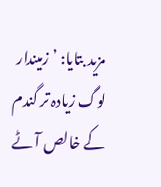مزید بتایا: ’زمیندار لوگ زیادہ تر گندم کے خالص آٹے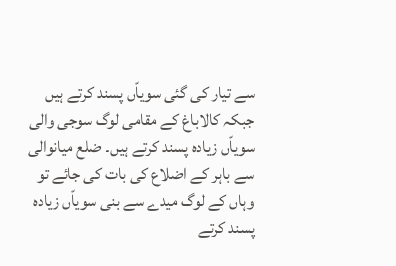سے تیار کی گئی سویاّں پسند کرتے ہیں جبکہ کالاباغ کے مقامی لوگ سوجی والی سویاّں زیادہ پسند کرتے ہیں۔ ضلع میانوالی سے باہر کے اضلاع کی بات کی جائے تو وہاں کے لوگ میدے سے بنی سویاّں زیادہ پسند کرتے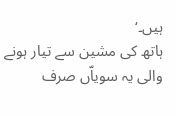ہیں۔‘
ہاتھ کی مشین سے تیار ہونے والی یہ سویاّں صرف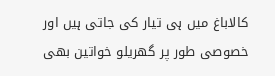کالاباغ میں ہی تیار کی جاتی ہیں اور خصوصی طور پر گھریلو خواتین بھی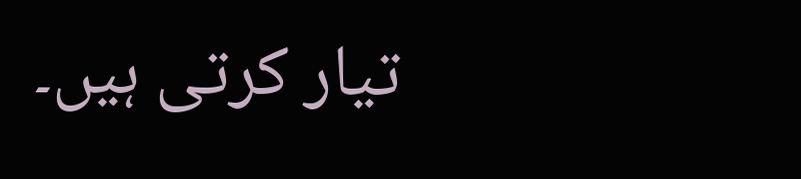تیار کرتی ہیں۔